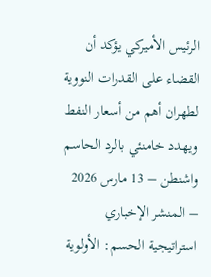الرئيس الأميركي يؤكد أن القضاء على القدرات النووية لطهران أهم من أسعار النفط ويهدد خامنئي بالرد الحاسم
واشنطن – 13 مارس 2026 – المنشر الإخباري
استراتيجية الحسم: الأولوية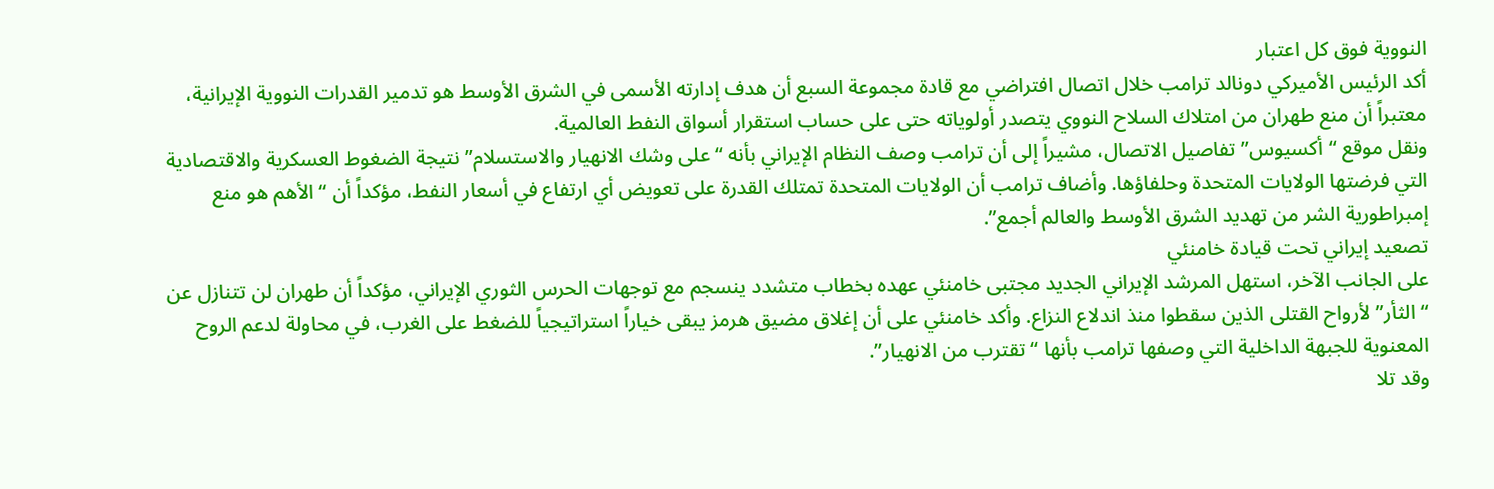النووية فوق كل اعتبار
أكد الرئيس الأميركي دونالد ترامب خلال اتصال افتراضي مع قادة مجموعة السبع أن هدف إدارته الأسمى في الشرق الأوسط هو تدمير القدرات النووية الإيرانية، معتبراً أن منع طهران من امتلاك السلاح النووي يتصدر أولوياته حتى على حساب استقرار أسواق النفط العالمية.
ونقل موقع “أكسيوس” تفاصيل الاتصال، مشيراً إلى أن ترامب وصف النظام الإيراني بأنه “على وشك الانهيار والاستسلام” نتيجة الضغوط العسكرية والاقتصادية التي فرضتها الولايات المتحدة وحلفاؤها. وأضاف ترامب أن الولايات المتحدة تمتلك القدرة على تعويض أي ارتفاع في أسعار النفط، مؤكداً أن “الأهم هو منع إمبراطورية الشر من تهديد الشرق الأوسط والعالم أجمع”.
تصعيد إيراني تحت قيادة خامنئي
على الجانب الآخر، استهل المرشد الإيراني الجديد مجتبى خامنئي عهده بخطاب متشدد ينسجم مع توجهات الحرس الثوري الإيراني، مؤكداً أن طهران لن تتنازل عن “الثأر” لأرواح القتلى الذين سقطوا منذ اندلاع النزاع. وأكد خامنئي على أن إغلاق مضيق هرمز يبقى خياراً استراتيجياً للضغط على الغرب، في محاولة لدعم الروح المعنوية للجبهة الداخلية التي وصفها ترامب بأنها “تقترب من الانهيار”.
وقد تلا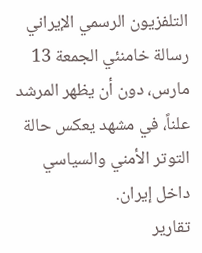التلفزيون الرسمي الإيراني رسالة خامنئي الجمعة 13 مارس، دون أن يظهر المرشد علناً، في مشهد يعكس حالة التوتر الأمني والسياسي داخل إيران.
تقارير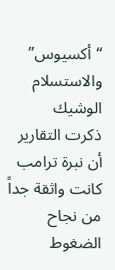“أكسيوس” والاستسلام الوشيك
ذكرت التقارير أن نبرة ترامب كانت واثقة جداً من نجاح الضغوط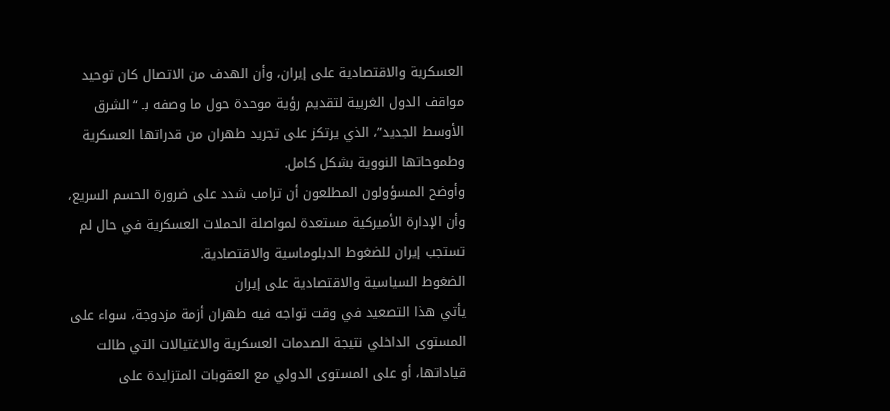العسكرية والاقتصادية على إيران، وأن الهدف من الاتصال كان توحيد مواقف الدول الغربية لتقديم رؤية موحدة حول ما وصفه بـ “الشرق الأوسط الجديد”، الذي يرتكز على تجريد طهران من قدراتها العسكرية وطموحاتها النووية بشكل كامل.
وأوضح المسؤولون المطلعون أن ترامب شدد على ضرورة الحسم السريع، وأن الإدارة الأميركية مستعدة لمواصلة الحملات العسكرية في حال لم تستجب إيران للضغوط الدبلوماسية والاقتصادية.
الضغوط السياسية والاقتصادية على إيران
يأتي هذا التصعيد في وقت تواجه فيه طهران أزمة مزدوجة، سواء على المستوى الداخلي نتيجة الصدمات العسكرية والاغتيالات التي طالت قياداتها، أو على المستوى الدولي مع العقوبات المتزايدة على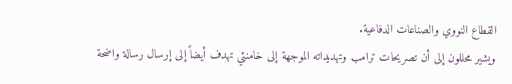القطاع النووي والصناعات الدفاعية.
ويشير محللون إلى أن تصريحات ترامب وتهديداته الموجهة إلى خامنئي تهدف أيضاً إلى إرسال رسالة واضحة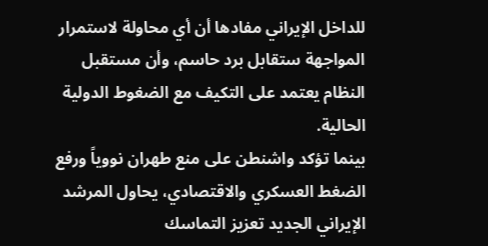للداخل الإيراني مفادها أن أي محاولة لاستمرار المواجهة ستقابل برد حاسم، وأن مستقبل النظام يعتمد على التكيف مع الضغوط الدولية الحالية.
بينما تؤكد واشنطن على منع طهران نووياً ورفع الضغط العسكري والاقتصادي، يحاول المرشد الإيراني الجديد تعزيز التماسك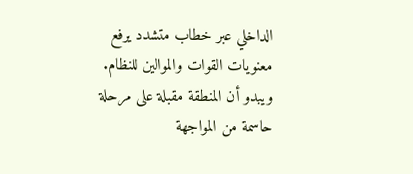الداخلي عبر خطاب متشدد يرفع معنويات القوات والموالين للنظام. ويبدو أن المنطقة مقبلة على مرحلة حاسمة من المواجهة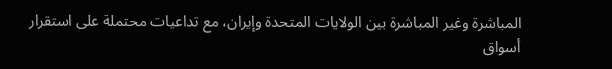المباشرة وغير المباشرة بين الولايات المتحدة وإيران، مع تداعيات محتملة على استقرار أسواق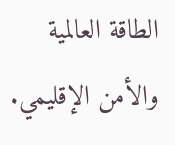الطاقة العالمية والأمن الإقليمي.